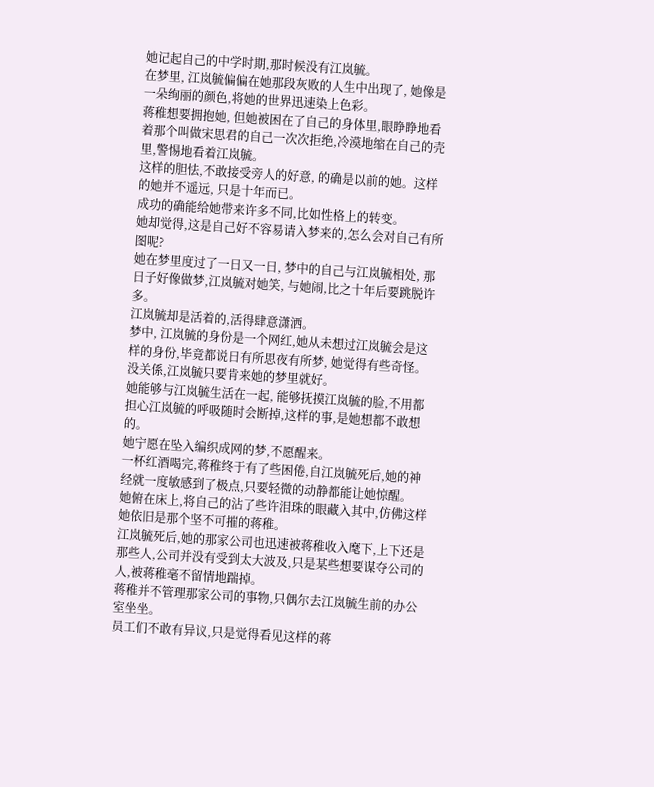她记起自己的中学时期,那时候没有江岚毓。
在梦里, 江岚毓偏偏在她那段灰败的人生中出现了, 她像是一朵绚丽的颜色,将她的世界迅速染上色彩。
蒋稚想要拥抱她, 但她被困在了自己的身体里,眼睁睁地看着那个叫做宋思君的自己一次次拒绝,冷漠地缩在自己的壳里,警惕地看着江岚毓。
这样的胆怯,不敢接受旁人的好意, 的确是以前的她。这样的她并不遥远, 只是十年而已。
成功的确能给她带来许多不同,比如性格上的转变。
她却觉得,这是自己好不容易请入梦来的,怎么会对自己有所图呢?
她在梦里度过了一日又一日, 梦中的自己与江岚毓相处, 那日子好像做梦,江岚毓对她笑, 与她闹,比之十年后要跳脱许多。
江岚毓却是活着的,活得肆意潇洒。
梦中, 江岚毓的身份是一个网红,她从未想过江岚毓会是这样的身份,毕竟都说日有所思夜有所梦, 她觉得有些奇怪。
没关係,江岚毓只要肯来她的梦里就好。
她能够与江岚毓生活在一起, 能够抚摸江岚毓的脸,不用都担心江岚毓的呼吸随时会断掉,这样的事,是她想都不敢想的。
她宁愿在坠入编织成网的梦,不愿醒来。
一杯红酒喝完,蒋稚终于有了些困倦,自江岚毓死后,她的神经就一度敏感到了极点,只要轻微的动静都能让她惊醒。
她俯在床上,将自己的沾了些许泪珠的眼藏入其中,仿佛这样她依旧是那个坚不可摧的蒋稚。
江岚毓死后,她的那家公司也迅速被蒋稚收入麾下,上下还是那些人,公司并没有受到太大波及,只是某些想要谋夺公司的人,被蒋稚毫不留情地踹掉。
蒋稚并不管理那家公司的事物,只偶尔去江岚毓生前的办公室坐坐。
员工们不敢有异议,只是觉得看见这样的蒋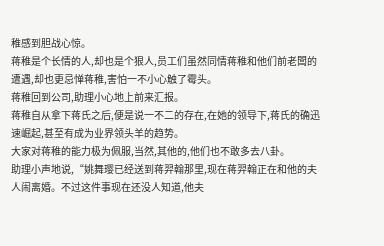稚感到胆战心惊。
蒋稚是个长情的人,却也是个狠人,员工们虽然同情蒋稚和他们前老闆的遭遇,却也更忌惮蒋稚,害怕一不小心触了霉头。
蒋稚回到公司,助理小心地上前来汇报。
蒋稚自从拿下蒋氏之后,便是说一不二的存在,在她的领导下,蒋氏的确迅速崛起,甚至有成为业界领头羊的趋势。
大家对蒋稚的能力极为佩服,当然,其他的,他们也不敢多去八卦。
助理小声地说,“姚舞璎已经送到蒋羿翰那里,现在蒋羿翰正在和他的夫人闹离婚。不过这件事现在还没人知道,他夫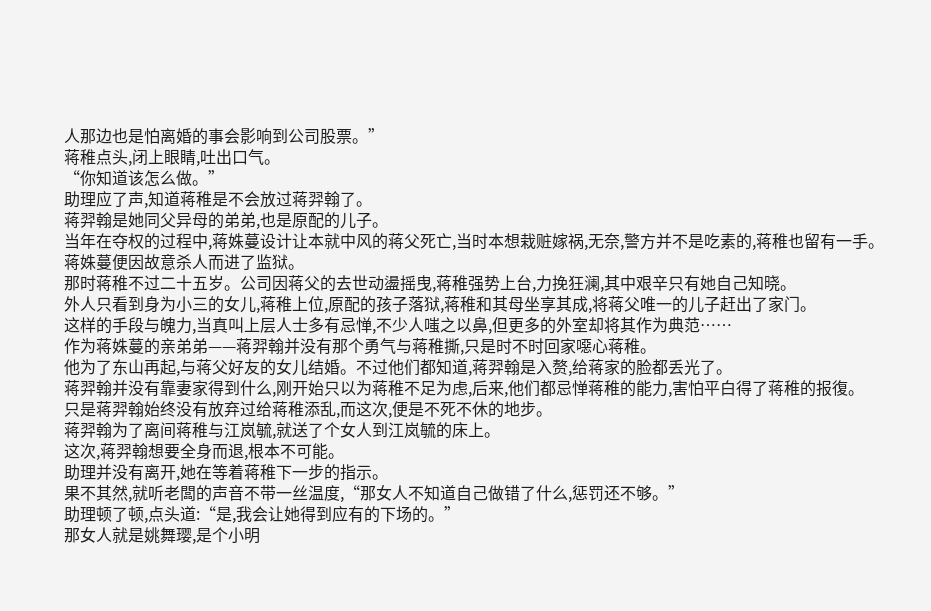人那边也是怕离婚的事会影响到公司股票。”
蒋稚点头,闭上眼睛,吐出口气。
“你知道该怎么做。”
助理应了声,知道蒋稚是不会放过蒋羿翰了。
蒋羿翰是她同父异母的弟弟,也是原配的儿子。
当年在夺权的过程中,蒋姝蔓设计让本就中风的蒋父死亡,当时本想栽赃嫁祸,无奈,警方并不是吃素的,蒋稚也留有一手。
蒋姝蔓便因故意杀人而进了监狱。
那时蒋稚不过二十五岁。公司因蒋父的去世动盪摇曳,蒋稚强势上台,力挽狂澜,其中艰辛只有她自己知晓。
外人只看到身为小三的女儿,蒋稚上位,原配的孩子落狱,蒋稚和其母坐享其成,将蒋父唯一的儿子赶出了家门。
这样的手段与魄力,当真叫上层人士多有忌惮,不少人嗤之以鼻,但更多的外室却将其作为典范……
作为蒋姝蔓的亲弟弟——蒋羿翰并没有那个勇气与蒋稚撕,只是时不时回家噁心蒋稚。
他为了东山再起,与蒋父好友的女儿结婚。不过他们都知道,蒋羿翰是入赘,给蒋家的脸都丢光了。
蒋羿翰并没有靠妻家得到什么,刚开始只以为蒋稚不足为虑,后来,他们都忌惮蒋稚的能力,害怕平白得了蒋稚的报復。
只是蒋羿翰始终没有放弃过给蒋稚添乱,而这次,便是不死不休的地步。
蒋羿翰为了离间蒋稚与江岚毓,就送了个女人到江岚毓的床上。
这次,蒋羿翰想要全身而退,根本不可能。
助理并没有离开,她在等着蒋稚下一步的指示。
果不其然,就听老闆的声音不带一丝温度,“那女人不知道自己做错了什么,惩罚还不够。”
助理顿了顿,点头道:“是,我会让她得到应有的下场的。”
那女人就是姚舞璎,是个小明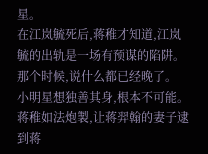星。
在江岚毓死后,蒋稚才知道,江岚毓的出轨是一场有预谋的陷阱。
那个时候,说什么都已经晚了。
小明星想独善其身,根本不可能。蒋稚如法炮製,让蒋羿翰的妻子逮到蒋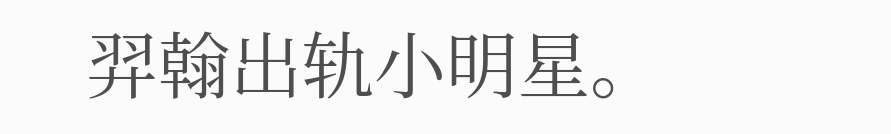羿翰出轨小明星。